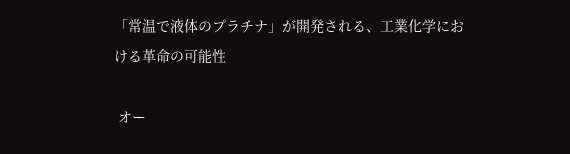「常温で液体のプラチナ」が開発される、工業化学における革命の可能性

 オー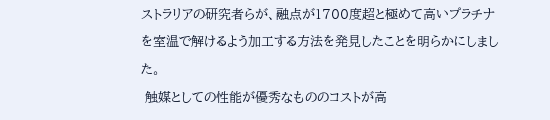ストラリアの研究者らが、融点が1700度超と極めて高いプラチナを室温で解けるよう加工する方法を発見したことを明らかにしました。
 触媒としての性能が優秀なもののコストが高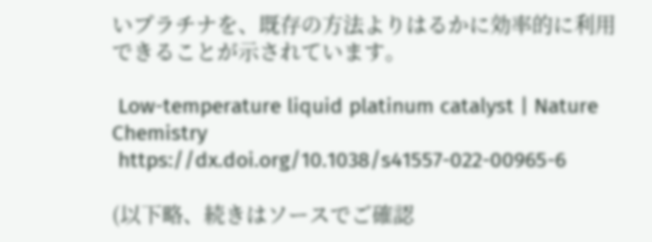いプラチナを、既存の方法よりはるかに効率的に利用できることが示されています。

 Low-temperature liquid platinum catalyst | Nature Chemistry
 https://dx.doi.org/10.1038/s41557-022-00965-6

(以下略、続きはソースでご確認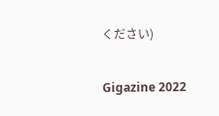ください)

Gigazine 2022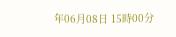年06月08日 15時00分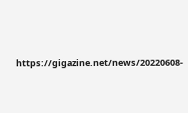https://gigazine.net/news/20220608-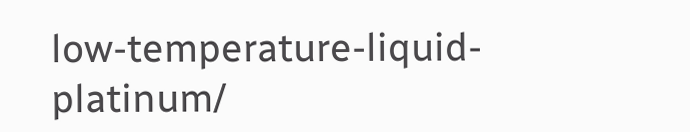low-temperature-liquid-platinum/